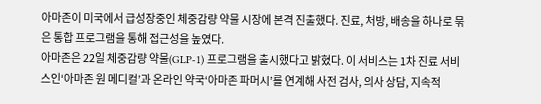아마존이 미국에서 급성장중인 체중감량 약물 시장에 본격 진출했다. 진료, 처방, 배송을 하나로 묶은 통합 프로그램을 통해 접근성을 높였다.
아마존은 22일 체중감량 약물(GLP-1) 프로그램을 출시했다고 밝혔다. 이 서비스는 1차 진료 서비스인‘아마존 원 메디컬’과 온라인 약국‘아마존 파머시’를 연계해 사전 검사, 의사 상담, 지속적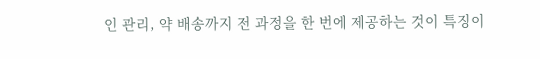인 관리, 약 배송까지 전 과정을 한 번에 제공하는 것이 특징이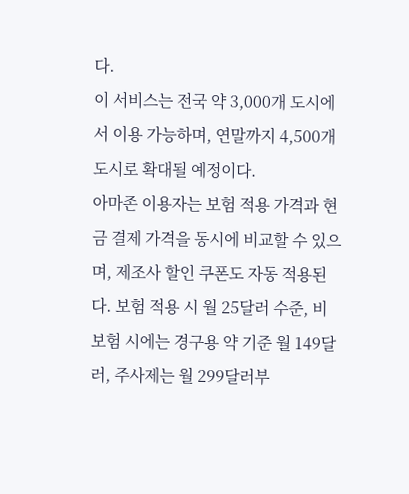다.
이 서비스는 전국 약 3,000개 도시에서 이용 가능하며, 연말까지 4,500개 도시로 확대될 예정이다.
아마존 이용자는 보험 적용 가격과 현금 결제 가격을 동시에 비교할 수 있으며, 제조사 할인 쿠폰도 자동 적용된다. 보험 적용 시 월 25달러 수준, 비보험 시에는 경구용 약 기준 월 149달러, 주사제는 월 299달러부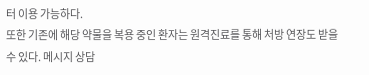터 이용 가능하다.
또한 기존에 해당 약물을 복용 중인 환자는 원격진료를 통해 처방 연장도 받을 수 있다. 메시지 상담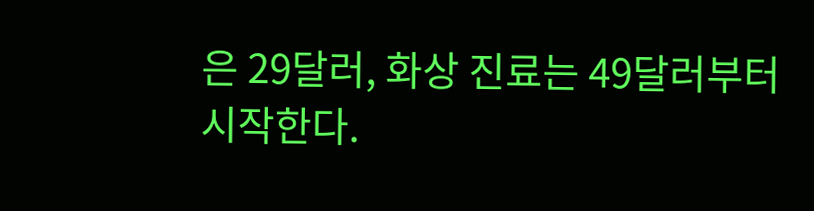은 29달러, 화상 진료는 49달러부터 시작한다.